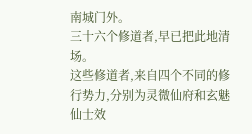南城门外。
三十六个修道者,早已把此地清场。
这些修道者,来自四个不同的修行势力,分别为灵微仙府和玄魅仙士效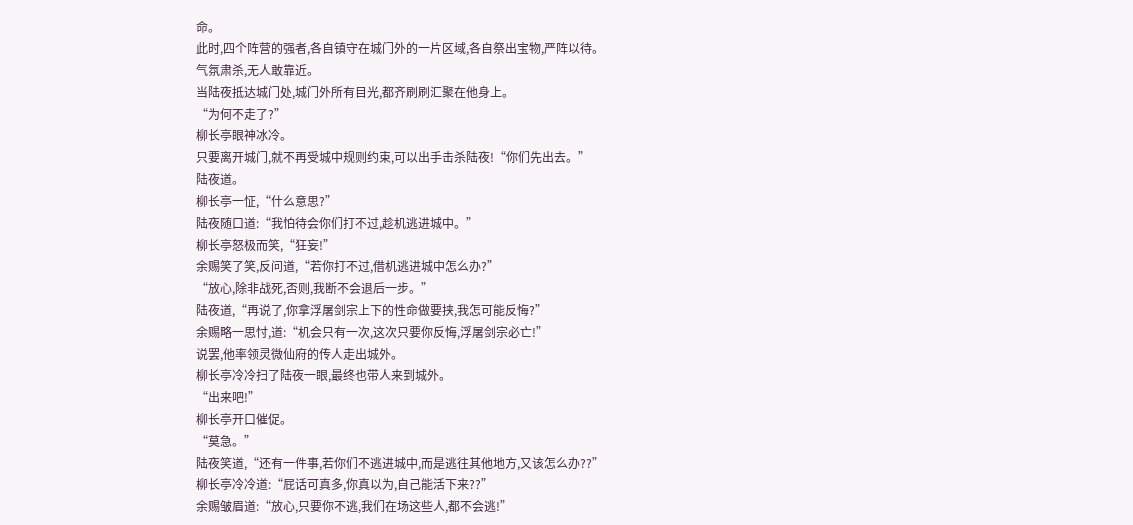命。
此时,四个阵营的强者,各自镇守在城门外的一片区域,各自祭出宝物,严阵以待。
气氛肃杀,无人敢靠近。
当陆夜抵达城门处,城门外所有目光,都齐刷刷汇聚在他身上。
“为何不走了?”
柳长亭眼神冰冷。
只要离开城门,就不再受城中规则约束,可以出手击杀陆夜!“你们先出去。”
陆夜道。
柳长亭一怔,“什么意思?”
陆夜随口道:“我怕待会你们打不过,趁机逃进城中。”
柳长亭怒极而笑,“狂妄!”
余赐笑了笑,反问道,“若你打不过,借机逃进城中怎么办?”
“放心,除非战死,否则,我断不会退后一步。”
陆夜道,“再说了,你拿浮屠剑宗上下的性命做要挟,我怎可能反悔?”
余赐略一思忖,道:“机会只有一次,这次只要你反悔,浮屠剑宗必亡!”
说罢,他率领灵微仙府的传人走出城外。
柳长亭冷冷扫了陆夜一眼,最终也带人来到城外。
“出来吧!”
柳长亭开口催促。
“莫急。”
陆夜笑道,“还有一件事,若你们不逃进城中,而是逃往其他地方,又该怎么办??”
柳长亭冷冷道:“屁话可真多,你真以为,自己能活下来??”
余赐皱眉道:“放心,只要你不逃,我们在场这些人,都不会逃!”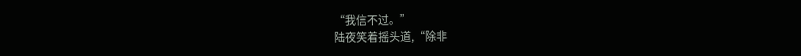“我信不过。”
陆夜笑着摇头道,“除非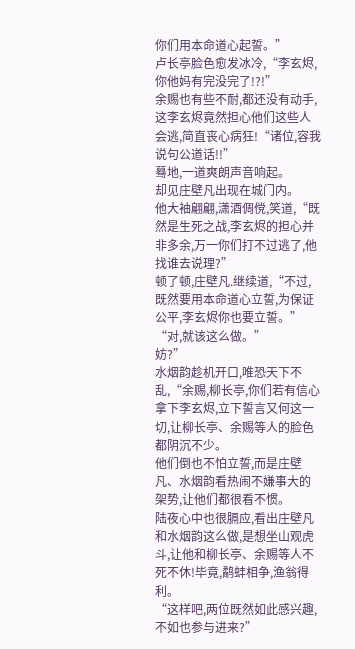你们用本命道心起誓。”
卢长亭脸色愈发冰冷,“李玄烬,你他妈有完没完了!?!”
余赐也有些不耐,都还没有动手,这李玄烬竟然担心他们这些人会逃,简直丧心病狂!“诸位,容我说句公道话!!”
蓦地,一道爽朗声音响起。
却见庄壁凡出现在城门内。
他大袖翩翩,潇酒倜傥,笑道,“既然是生死之战,李玄烬的担心并非多余,万一你们打不过逃了,他找谁去说理?”
顿了顿,庄壁凡.继续道,“不过,既然要用本命道心立誓,为保证公平,李玄烬你也要立誓。”
“对,就该这么做。”
妨?”
水烟韵趁机开口,唯恐天下不乱,“余赐,柳长亭,你们若有信心拿下李玄烬,立下誓言又何这一切,让柳长亭、余赐等人的脸色都阴沉不少。
他们倒也不怕立誓,而是庄壁凡、水烟韵看热闹不嫌事大的架势,让他们都很看不惯。
陆夜心中也很膈应,看出庄壁凡和水烟韵这么做,是想坐山观虎斗,让他和柳长亭、余赐等人不死不休!毕竟,鹬蚌相争,渔翁得利。
“这样吧,两位既然如此感兴趣,不如也参与进来?”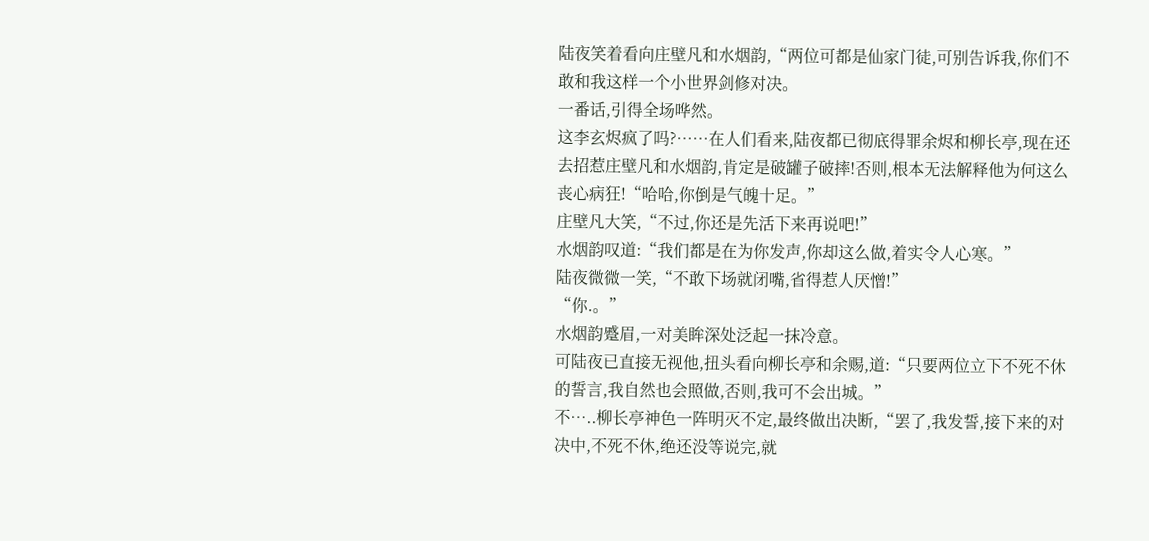陆夜笑着看向庄壁凡和水烟韵,“两位可都是仙家门徒,可别告诉我,你们不敢和我这样一个小世界剑修对决。
一番话,引得全场哗然。
这李玄烬疯了吗?……在人们看来,陆夜都已彻底得罪余烬和柳长亭,现在还去招惹庄壁凡和水烟韵,肯定是破罐子破摔!否则,根本无法解释他为何这么丧心病狂!“哈哈,你倒是气魄十足。”
庄壁凡大笑,“不过,你还是先活下来再说吧!”
水烟韵叹道:“我们都是在为你发声,你却这么做,着实令人心寒。”
陆夜微微一笑,“不敢下场就闭嘴,省得惹人厌憎!”
“你.。”
水烟韵蹙眉,一对美眸深处泛起一抹冷意。
可陆夜已直接无视他,扭头看向柳长亭和余赐,道:“只要两位立下不死不休的誓言,我自然也会照做,否则,我可不会出城。”
不…..柳长亭神色一阵明灭不定,最终做出决断,“罢了,我发誓,接下来的对决中,不死不休,绝还没等说完,就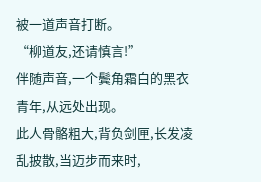被一道声音打断。
“柳道友,还请慎言!”
伴随声音,一个鬓角霜白的黑衣青年,从远处出现。
此人骨骼粗大,背负剑匣,长发凌乱披散,当迈步而来时,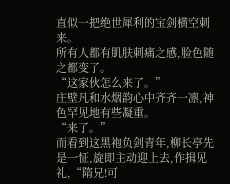直似一把绝世犀利的宝剑横空刺来。
所有人都有肌肤刺痛之感,脸色随之都变了。
“这家伙怎么来了。”
庄壁凡和水烟韵心中齐齐一凛,神色罕见地有些凝重。
“来了。”
而看到这黑袍负剑青年,柳长亭先是一怔,旋即主动迎上去,作揖见礼,“隋兄!可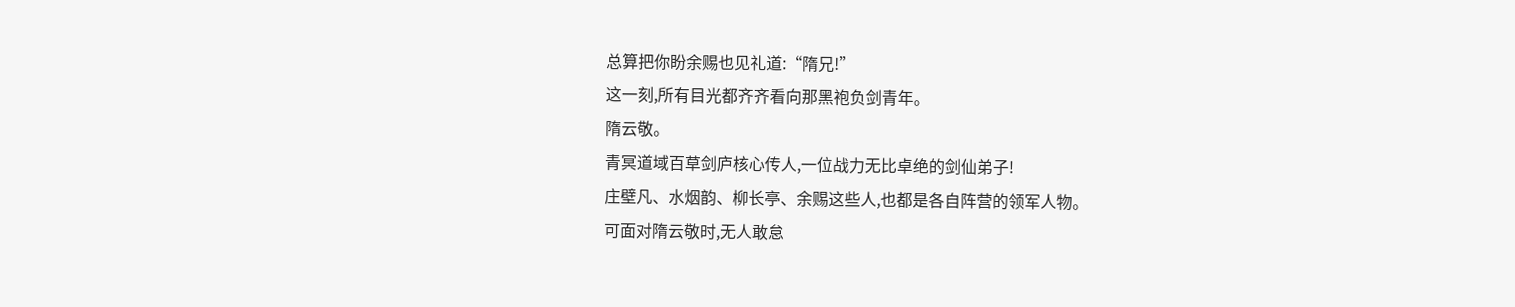总算把你盼余赐也见礼道:“隋兄!”
这一刻,所有目光都齐齐看向那黑袍负剑青年。
隋云敬。
青冥道域百草剑庐核心传人,一位战力无比卓绝的剑仙弟子!
庄壁凡、水烟韵、柳长亭、余赐这些人,也都是各自阵营的领军人物。
可面对隋云敬时,无人敢怠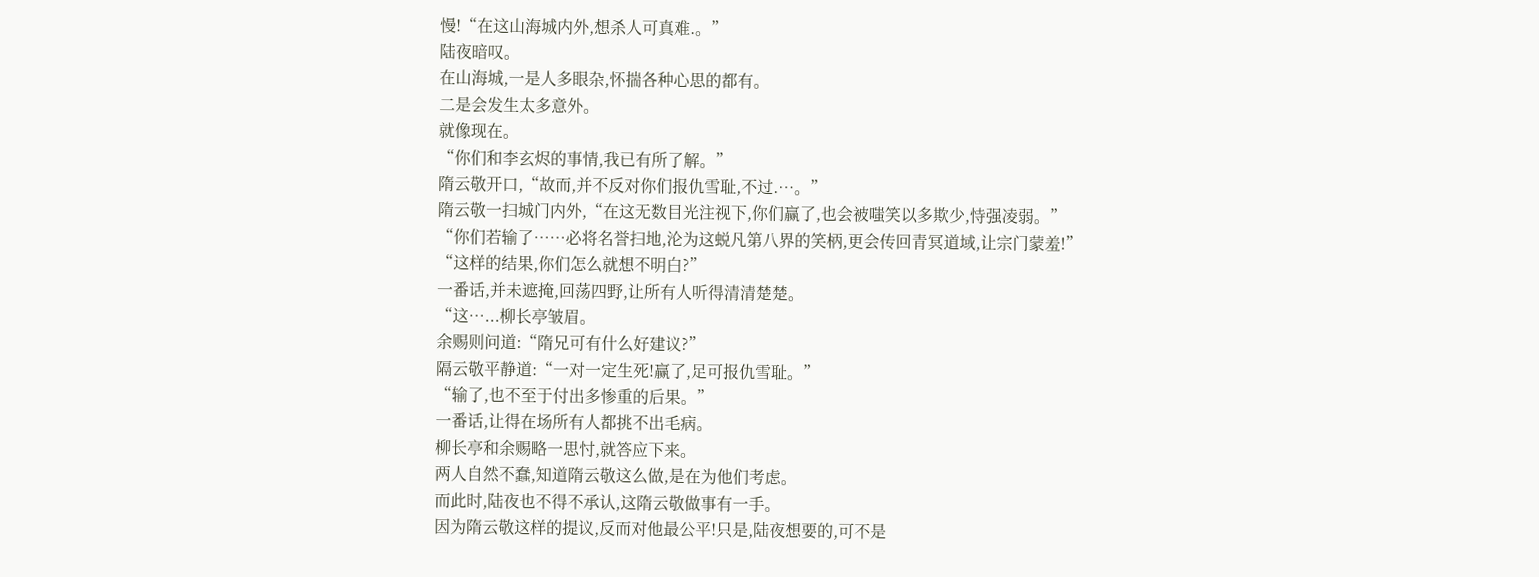慢!“在这山海城内外,想杀人可真难.。”
陆夜暗叹。
在山海城,一是人多眼杂,怀揣各种心思的都有。
二是会发生太多意外。
就像现在。
“你们和李玄烬的事情,我已有所了解。”
隋云敬开口,“故而,并不反对你们报仇雪耻,不过.…。”
隋云敬一扫城门内外,“在这无数目光注视下,你们赢了,也会被嗤笑以多欺少,恃强凌弱。”
“你们若输了……必将名誉扫地,沦为这蜕凡第八界的笑柄,更会传回青冥道域,让宗门蒙羞!”
“这样的结果,你们怎么就想不明白?”
一番话,并未遮掩,回荡四野,让所有人听得清清楚楚。
“这…...柳长亭皱眉。
余赐则问道:“隋兄可有什么好建议?”
隔云敬平静道:“一对一定生死!赢了,足可报仇雪耻。”
“输了,也不至于付出多惨重的后果。”
一番话,让得在场所有人都挑不出毛病。
柳长亭和余赐略一思忖,就答应下来。
两人自然不蠢,知道隋云敬这么做,是在为他们考虑。
而此时,陆夜也不得不承认,这隋云敬做事有一手。
因为隋云敬这样的提议,反而对他最公平!只是,陆夜想要的,可不是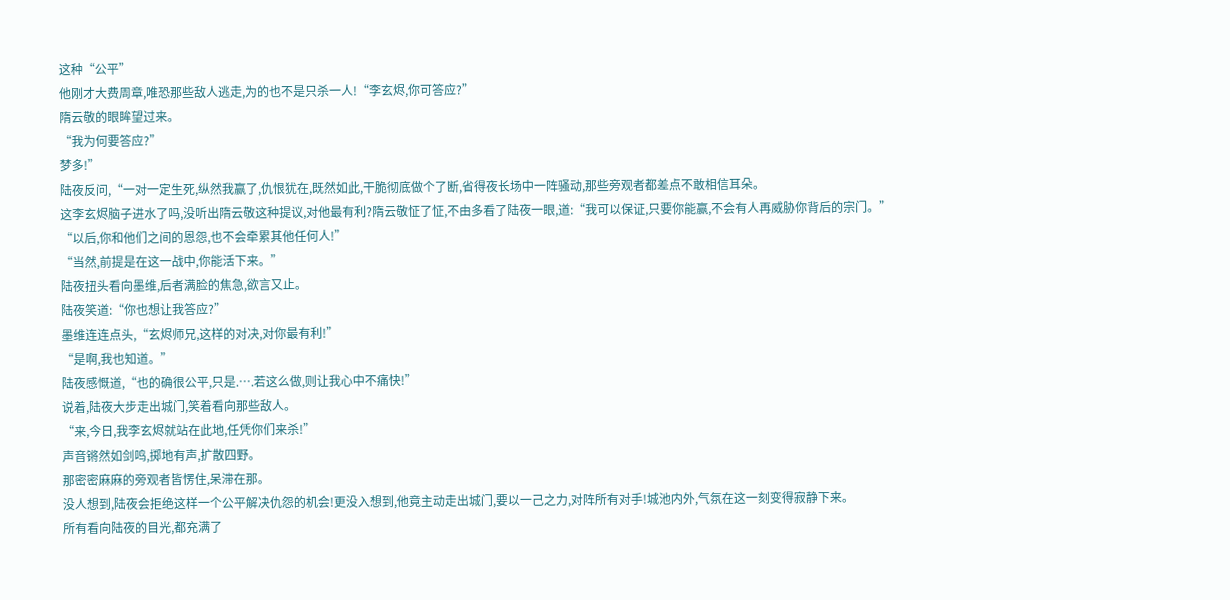这种“公平”
他刚才大费周章,唯恐那些敌人逃走,为的也不是只杀一人!“李玄烬,你可答应?”
隋云敬的眼眸望过来。
“我为何要答应?”
梦多!”
陆夜反问,“一对一定生死,纵然我赢了,仇恨犹在,既然如此,干脆彻底做个了断,省得夜长场中一阵骚动,那些旁观者都差点不敢相信耳朵。
这李玄烬脑子进水了吗,没听出隋云敬这种提议,对他最有利?隋云敬怔了怔,不由多看了陆夜一眼,道:“我可以保证,只要你能赢,不会有人再威胁你背后的宗门。”
“以后,你和他们之间的恩怨,也不会牵累其他任何人!”
“当然,前提是在这一战中,你能活下来。”
陆夜扭头看向墨维,后者满脸的焦急,欲言又止。
陆夜笑道:“你也想让我答应?”
墨维连连点头,“玄烬师兄,这样的对决,对你最有利!”
“是啊,我也知道。”
陆夜感慨道,“也的确很公平,只是.….若这么做,则让我心中不痛快!”
说着,陆夜大步走出城门,笑着看向那些敌人。
“来,今日,我李玄烬就站在此地,任凭你们来杀!”
声音锵然如剑鸣,掷地有声,扩散四野。
那密密麻麻的旁观者皆愣住,呆滞在那。
没人想到,陆夜会拒绝这样一个公平解决仇怨的机会!更没入想到,他竟主动走出城门,要以一己之力,对阵所有对手!城池内外,气氛在这一刻变得寂静下来。
所有看向陆夜的目光,都充满了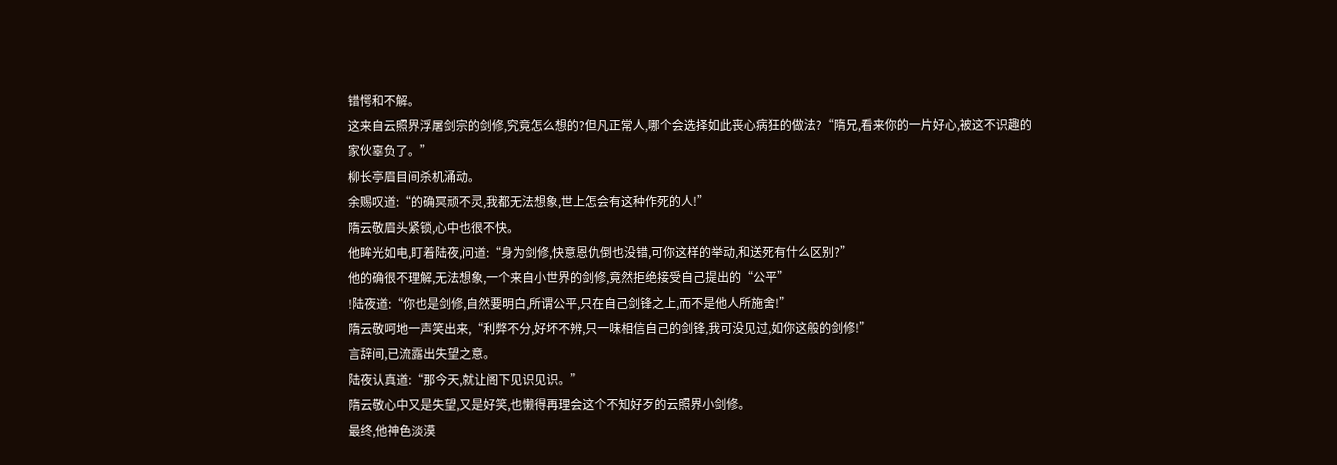错愕和不解。
这来自云照界浮屠剑宗的剑修,究竟怎么想的?但凡正常人,哪个会选择如此丧心病狂的做法?“隋兄,看来你的一片好心,被这不识趣的家伙辜负了。”
柳长亭眉目间杀机涌动。
余赐叹道:“的确冥顽不灵,我都无法想象,世上怎会有这种作死的人!”
隋云敬眉头紧锁,心中也很不快。
他眸光如电,盯着陆夜,问道:“身为剑修,快意恩仇倒也没错,可你这样的举动,和送死有什么区别?”
他的确很不理解,无法想象,一个来自小世界的剑修,竟然拒绝接受自己提出的“公平”
!陆夜道:“你也是剑修,自然要明白,所谓公平,只在自己剑锋之上,而不是他人所施舍!”
隋云敬呵地一声笑出来,“利弊不分,好坏不辨,只一味相信自己的剑锋,我可没见过,如你这般的剑修!”
言辞间,已流露出失望之意。
陆夜认真道:“那今天,就让阁下见识见识。”
隋云敬心中又是失望,又是好笑,也懒得再理会这个不知好歹的云照界小剑修。
最终,他神色淡漠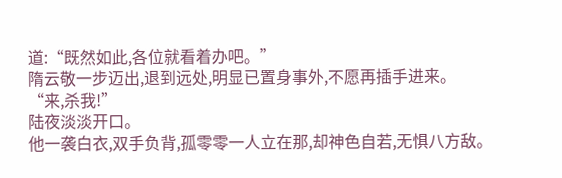道:“既然如此,各位就看着办吧。”
隋云敬一步迈出,退到远处,明显已置身事外,不愿再插手进来。
“来,杀我!”
陆夜淡淡开口。
他一袭白衣,双手负背,孤零零一人立在那,却神色自若,无惧八方敌。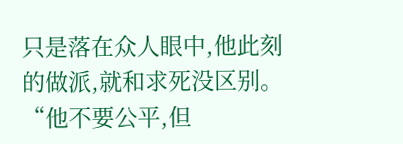只是落在众人眼中,他此刻的做派,就和求死没区别。
“他不要公平,但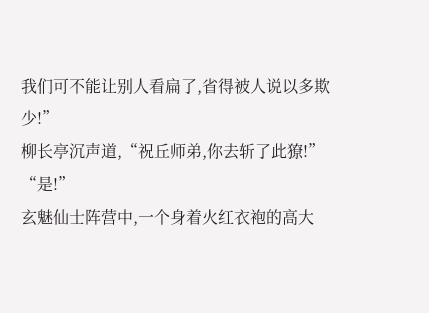我们可不能让别人看扁了,省得被人说以多欺少!”
柳长亭沉声道,“祝丘师弟,你去斩了此獠!”
“是!”
玄魅仙士阵营中,一个身着火红衣袍的高大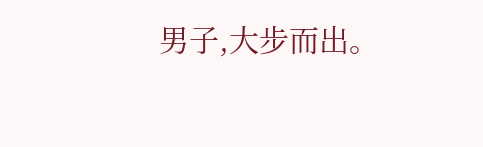男子,大步而出。